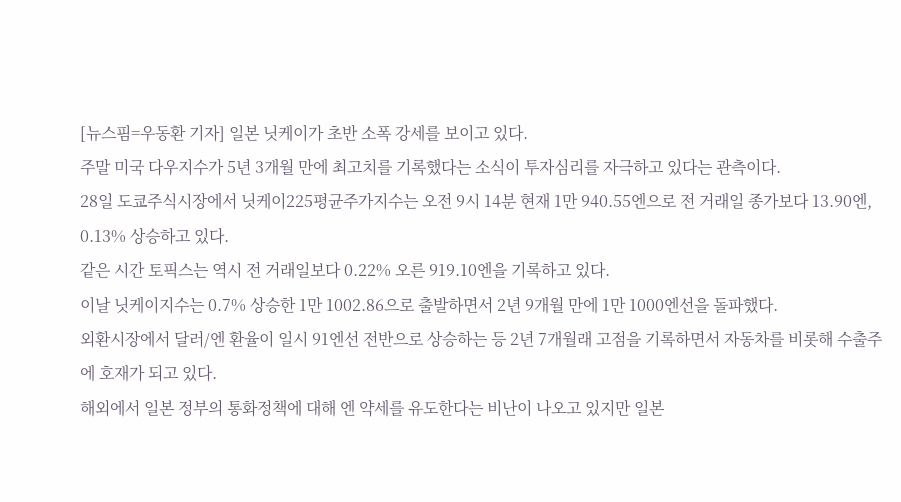[뉴스핌=우동환 기자] 일본 닛케이가 초반 소폭 강세를 보이고 있다.
주말 미국 다우지수가 5년 3개월 만에 최고치를 기록했다는 소식이 투자심리를 자극하고 있다는 관측이다.
28일 도쿄주식시장에서 닛케이225평균주가지수는 오전 9시 14분 현재 1만 940.55엔으로 전 거래일 종가보다 13.90엔, 0.13% 상승하고 있다.
같은 시간 토픽스는 역시 전 거래일보다 0.22% 오른 919.10엔을 기록하고 있다.
이날 닛케이지수는 0.7% 상승한 1만 1002.86으로 출발하면서 2년 9개월 만에 1만 1000엔선을 돌파했다.
외환시장에서 달러/엔 환율이 일시 91엔선 전반으로 상승하는 등 2년 7개월래 고점을 기록하면서 자동차를 비롯해 수출주에 호재가 되고 있다.
해외에서 일본 정부의 통화정책에 대해 엔 약세를 유도한다는 비난이 나오고 있지만 일본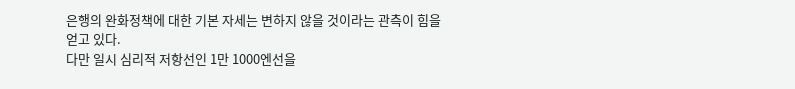은행의 완화정책에 대한 기본 자세는 변하지 않을 것이라는 관측이 힘을 얻고 있다.
다만 일시 심리적 저항선인 1만 1000엔선을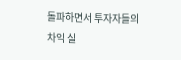돌파하면서 투자자들의 차익 실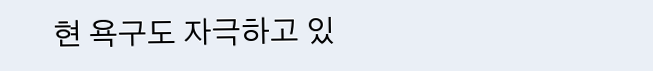현 욕구도 자극하고 있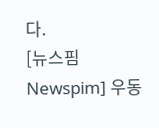다.
[뉴스핌 Newspim] 우동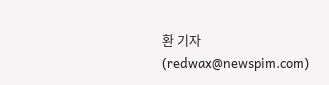환 기자 (redwax@newspim.com)